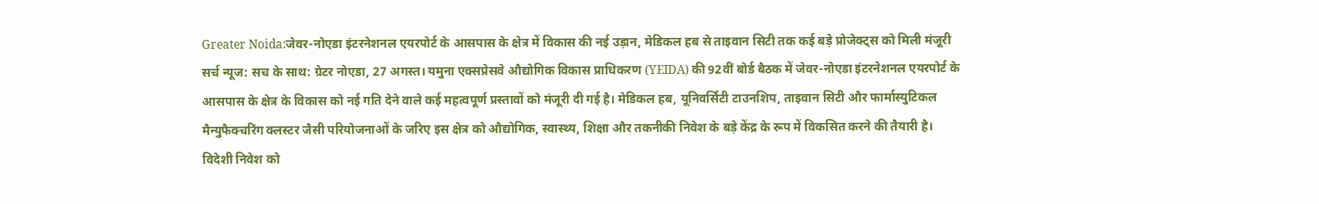Greater Noida:जेवर-नोएडा इंटरनेशनल एयरपोर्ट के आसपास के क्षेत्र में विकास की नई उड़ान, मेडिकल हब से ताइवान सिटी तक कई बड़े प्रोजेक्ट्स को मिली मंजूरी
सर्च न्यूज: सच के साथ: ग्रेटर नोएडा, 27 अगस्त। यमुना एक्सप्रेसवे औद्योगिक विकास प्राधिकरण (YEIDA) की 92वीं बोर्ड बैठक में जेवर-नोएडा इंटरनेशनल एयरपोर्ट के आसपास के क्षेत्र के विकास को नई गति देने वाले कई महत्वपूर्ण प्रस्तावों को मंजूरी दी गई है। मेडिकल हब, यूनिवर्सिटी टाउनशिप, ताइवान सिटी और फार्मास्युटिकल मैन्युफैक्चरिंग क्लस्टर जैसी परियोजनाओं के जरिए इस क्षेत्र को औद्योगिक, स्वास्थ्य, शिक्षा और तकनीकी निवेश के बड़े केंद्र के रूप में विकसित करने की तैयारी है।
विदेशी निवेश को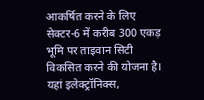आकर्षित करने के लिए सेक्टर-6 में करीब 300 एकड़ भूमि पर ताइवान सिटी विकसित करने की योजना है। यहां इलेक्ट्रॉनिक्स,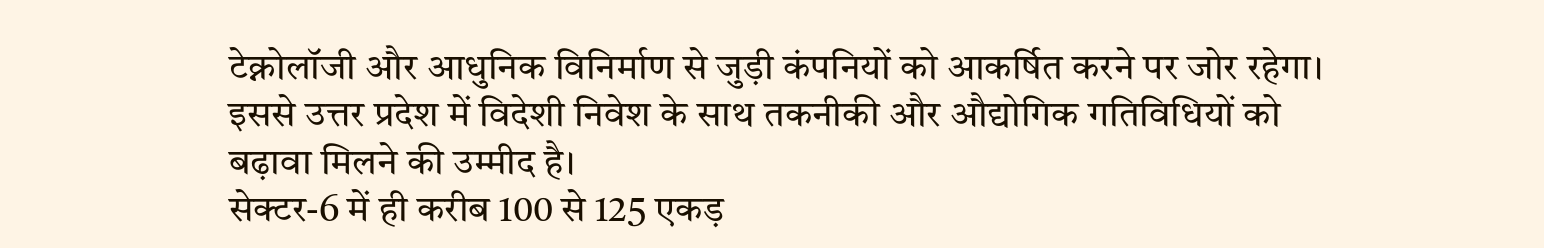टेक्नोलॉजी और आधुनिक विनिर्माण से जुड़ी कंपनियों को आकर्षित करने पर जोर रहेगा। इससे उत्तर प्रदेश में विदेशी निवेश के साथ तकनीकी और औद्योगिक गतिविधियों को बढ़ावा मिलने की उम्मीद है।
सेक्टर-6 में ही करीब 100 से 125 एकड़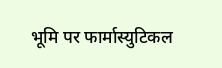भूमि पर फार्मास्युटिकल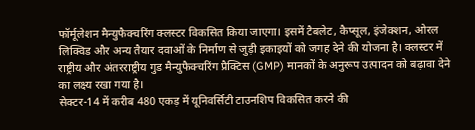फॉर्मूलेशन मैन्युफैक्चरिंग क्लस्टर विकसित किया जाएगा। इसमें टैबलेट, कैप्सूल, इंजेक्शन, ओरल लिक्विड और अन्य तैयार दवाओं के निर्माण से जुड़ी इकाइयों को जगह देने की योजना है। क्लस्टर में राष्ट्रीय और अंतरराष्ट्रीय गुड मैन्युफैक्चरिंग प्रैक्टिस (GMP) मानकों के अनुरूप उत्पादन को बढ़ावा देने का लक्ष्य रखा गया है।
सेक्टर-14 में करीब 480 एकड़ में यूनिवर्सिटी टाउनशिप विकसित करने की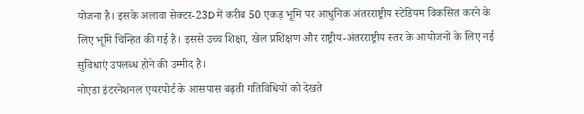योजना है। इसके अलावा सेक्टर-23D में करीब 50 एकड़ भूमि पर आधुनिक अंतरराष्ट्रीय स्टेडियम विकसित करने के लिए भूमि चिन्हित की गई है। इससे उच्च शिक्षा, खेल प्रशिक्षण और राष्ट्रीय-अंतरराष्ट्रीय स्तर के आयोजनों के लिए नई सुविधाएं उपलब्ध होने की उम्मीद है।
नोएडा इंटरनेशनल एयरपोर्ट के आसपास बढ़ती गतिविधियों को देखते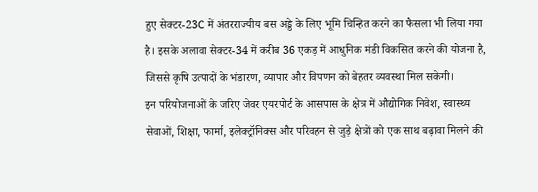हुए सेक्टर-23C में अंतरराज्यीय बस अड्डे के लिए भूमि चिन्हित करने का फैसला भी लिया गया है। इसके अलावा सेक्टर-34 में करीब 36 एकड़ में आधुनिक मंडी विकसित करने की योजना है, जिससे कृषि उत्पादों के भंडारण, व्यापार और विपणन को बेहतर व्यवस्था मिल सकेगी।
इन परियोजनाओं के जरिए जेवर एयरपोर्ट के आसपास के क्षेत्र में औद्योगिक निवेश, स्वास्थ्य सेवाओं, शिक्षा, फार्मा, इलेक्ट्रॉनिक्स और परिवहन से जुड़े क्षेत्रों को एक साथ बढ़ावा मिलने की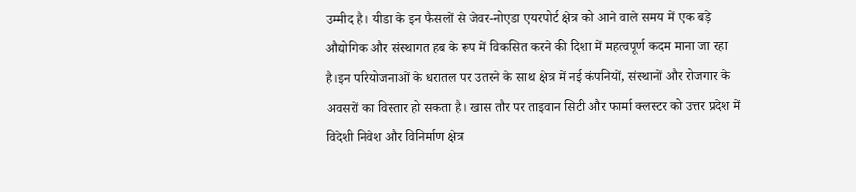उम्मीद है। यीडा के इन फैसलों से जेवर-नोएडा एयरपोर्ट क्षेत्र को आने वाले समय में एक बड़े औद्योगिक और संस्थागत हब के रूप में विकसित करने की दिशा में महत्वपूर्ण कदम माना जा रहा है।इन परियोजनाओं के धरातल पर उतरने के साथ क्षेत्र में नई कंपनियों, संस्थानों और रोजगार के अवसरों का विस्तार हो सकता है। खास तौर पर ताइवान सिटी और फार्मा क्लस्टर को उत्तर प्रदेश में विदेशी निवेश और विनिर्माण क्षेत्र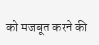को मजबूत करने की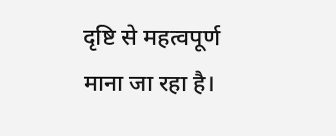दृष्टि से महत्वपूर्ण माना जा रहा है।